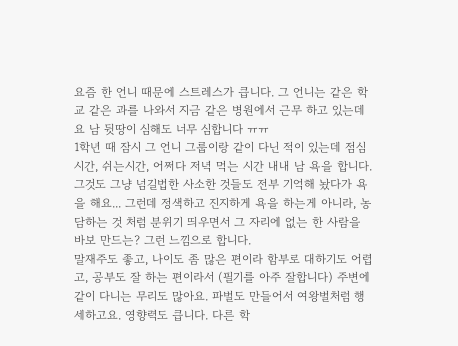요즘 한 언니 때문에 스트레스가 큽니다. 그 언니는 같은 학교 같은 과를 나와서 지금 같은 병원에서 근무 하고 있는데요 남 뒷땅이 심해도 너무 심합니다 ㅠㅠ
1학년 때 잠시 그 언니 그룹이랑 같이 다닌 적이 있는데 점심시간, 쉬는시간, 어쩌다 저녁 먹는 시간 내내 남 욕을 합니다. 그것도 그냥 넘길법한 사소한 것들도 전부 기억해 놨다가 욕을 해요... 그런데 정색하고 진지하게 욕을 하는게 아니라, 농담하는 것 처럼 분위기 띄우면서 그 자리에 없는 한 사람을 바보 만드는? 그런 느낌으로 합니다.
말재주도 좋고, 나이도 좀 많은 편이라 함부로 대하기도 어렵고, 공부도 잘 하는 편이라서 (필기를 아주 잘합니다) 주변에 같이 다니는 무리도 많아요. 파벌도 만들어서 여왕벌처럼 행세하고요. 영향력도 큽니다. 다른 학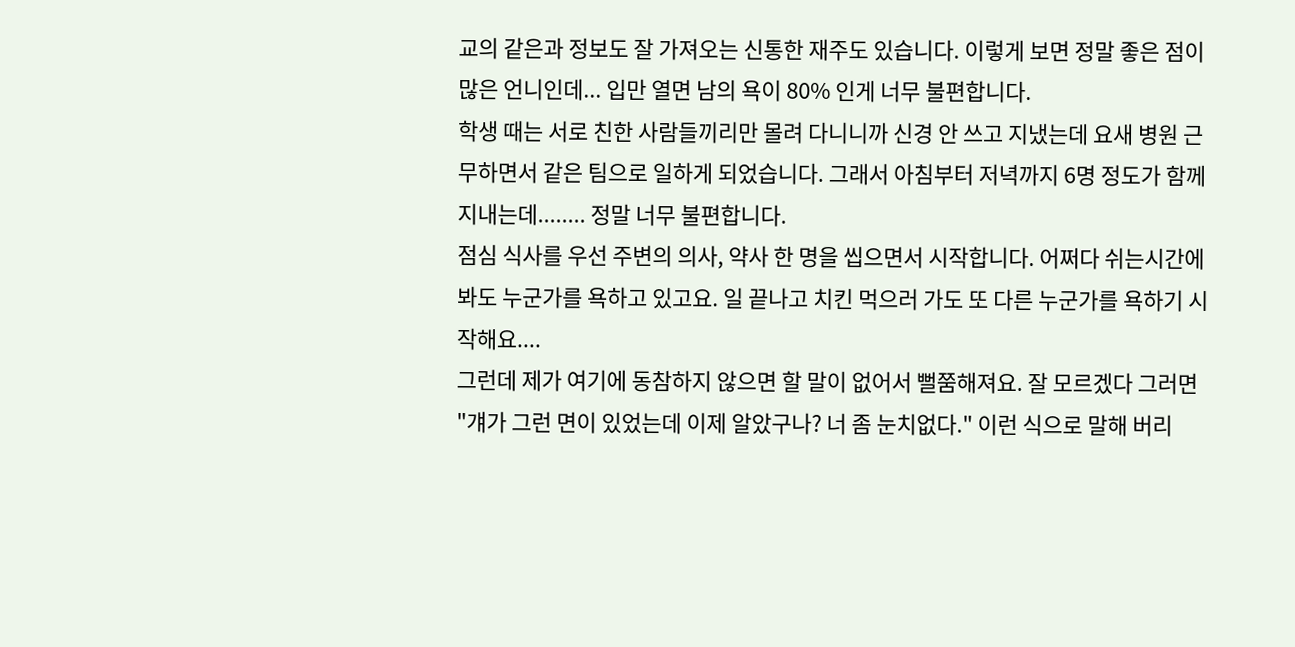교의 같은과 정보도 잘 가져오는 신통한 재주도 있습니다. 이렇게 보면 정말 좋은 점이 많은 언니인데... 입만 열면 남의 욕이 80% 인게 너무 불편합니다.
학생 때는 서로 친한 사람들끼리만 몰려 다니니까 신경 안 쓰고 지냈는데 요새 병원 근무하면서 같은 팀으로 일하게 되었습니다. 그래서 아침부터 저녁까지 6명 정도가 함께 지내는데........ 정말 너무 불편합니다.
점심 식사를 우선 주변의 의사, 약사 한 명을 씹으면서 시작합니다. 어쩌다 쉬는시간에 봐도 누군가를 욕하고 있고요. 일 끝나고 치킨 먹으러 가도 또 다른 누군가를 욕하기 시작해요....
그런데 제가 여기에 동참하지 않으면 할 말이 없어서 뻘쭘해져요. 잘 모르겠다 그러면 "걔가 그런 면이 있었는데 이제 알았구나? 너 좀 눈치없다." 이런 식으로 말해 버리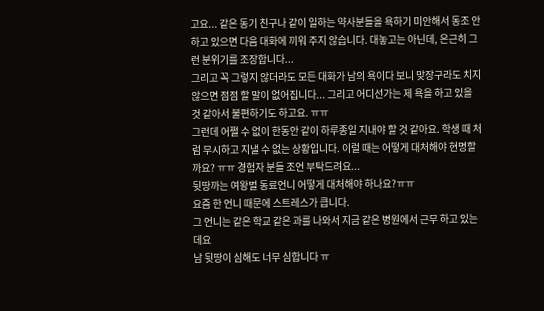고요... 같은 동기 친구나 같이 일하는 약사분들을 욕하기 미안해서 동조 안 하고 있으면 다음 대화에 끼워 주지 않습니다. 대놓고는 아닌데, 은근히 그런 분위기를 조장합니다...
그리고 꼭 그렇지 않더라도 모든 대화가 남의 욕이다 보니 맞장구라도 치지 않으면 점점 할 말이 없어집니다... 그리고 어디선가는 제 욕을 하고 있을 것 같아서 불편하기도 하고요. ㅠㅠ
그런데 어쩔 수 없이 한동안 같이 하루종일 지내야 할 것 같아요. 학생 때 처럼 무시하고 지낼 수 없는 상황입니다. 이럴 때는 어떻게 대처해야 현명할까요? ㅠㅠ 경험자 분들 조언 부탁드려요...
뒷땅까는 여왕벌 동료언니 어떻게 대처해야 하나요?ㅠㅠ
요즘 한 언니 때문에 스트레스가 큽니다.
그 언니는 같은 학교 같은 과를 나와서 지금 같은 병원에서 근무 하고 있는데요
남 뒷땅이 심해도 너무 심합니다 ㅠ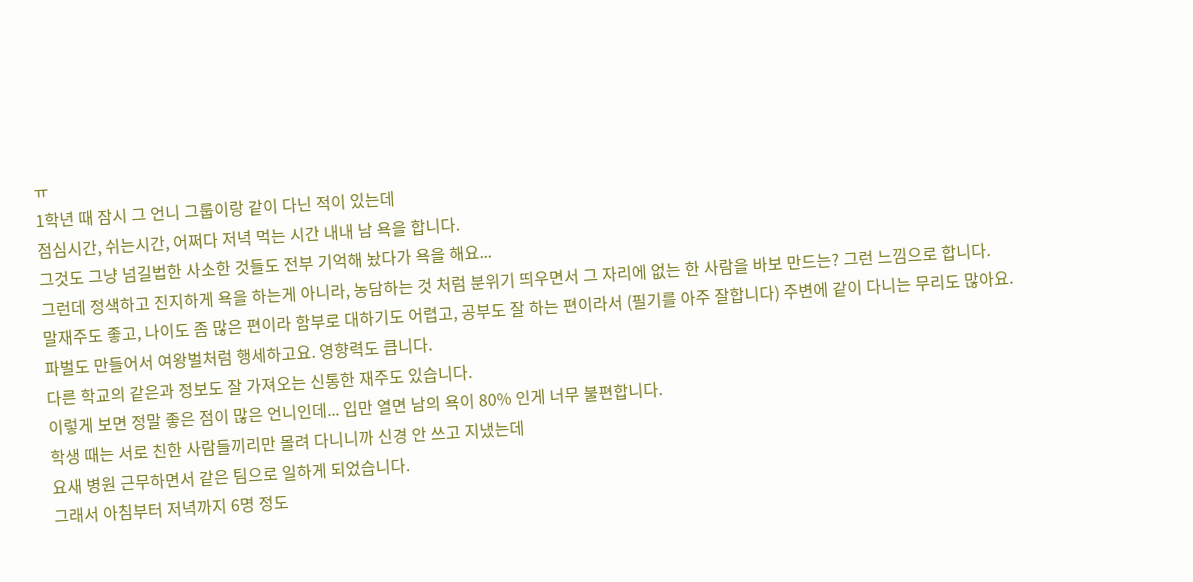ㅠ
1학년 때 잠시 그 언니 그룹이랑 같이 다닌 적이 있는데
점심시간, 쉬는시간, 어쩌다 저녁 먹는 시간 내내 남 욕을 합니다.
그것도 그냥 넘길법한 사소한 것들도 전부 기억해 놨다가 욕을 해요...
그런데 정색하고 진지하게 욕을 하는게 아니라, 농담하는 것 처럼 분위기 띄우면서 그 자리에 없는 한 사람을 바보 만드는? 그런 느낌으로 합니다.
말재주도 좋고, 나이도 좀 많은 편이라 함부로 대하기도 어렵고, 공부도 잘 하는 편이라서 (필기를 아주 잘합니다) 주변에 같이 다니는 무리도 많아요.
파벌도 만들어서 여왕벌처럼 행세하고요. 영향력도 큽니다.
다른 학교의 같은과 정보도 잘 가져오는 신통한 재주도 있습니다.
이렇게 보면 정말 좋은 점이 많은 언니인데... 입만 열면 남의 욕이 80% 인게 너무 불편합니다.
학생 때는 서로 친한 사람들끼리만 몰려 다니니까 신경 안 쓰고 지냈는데
요새 병원 근무하면서 같은 팀으로 일하게 되었습니다.
그래서 아침부터 저녁까지 6명 정도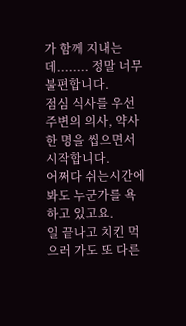가 함께 지내는데........ 정말 너무 불편합니다.
점심 식사를 우선 주변의 의사, 약사 한 명을 씹으면서 시작합니다.
어쩌다 쉬는시간에 봐도 누군가를 욕하고 있고요.
일 끝나고 치킨 먹으러 가도 또 다른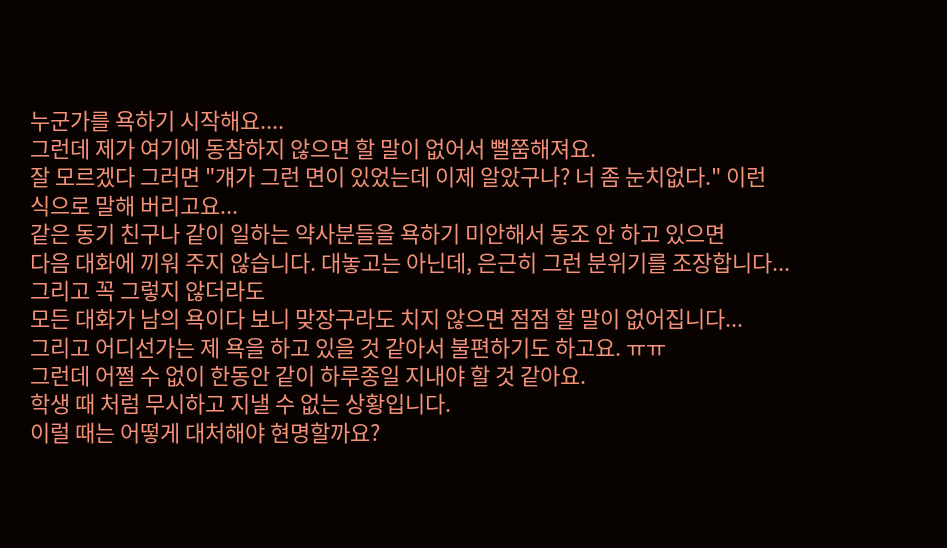누군가를 욕하기 시작해요....
그런데 제가 여기에 동참하지 않으면 할 말이 없어서 뻘쭘해져요.
잘 모르겠다 그러면 "걔가 그런 면이 있었는데 이제 알았구나? 너 좀 눈치없다." 이런 식으로 말해 버리고요...
같은 동기 친구나 같이 일하는 약사분들을 욕하기 미안해서 동조 안 하고 있으면
다음 대화에 끼워 주지 않습니다. 대놓고는 아닌데, 은근히 그런 분위기를 조장합니다...
그리고 꼭 그렇지 않더라도
모든 대화가 남의 욕이다 보니 맞장구라도 치지 않으면 점점 할 말이 없어집니다...
그리고 어디선가는 제 욕을 하고 있을 것 같아서 불편하기도 하고요. ㅠㅠ
그런데 어쩔 수 없이 한동안 같이 하루종일 지내야 할 것 같아요.
학생 때 처럼 무시하고 지낼 수 없는 상황입니다.
이럴 때는 어떻게 대처해야 현명할까요?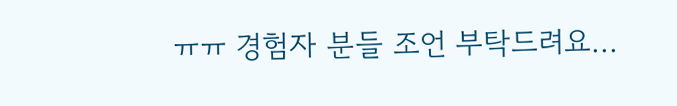ㅠㅠ 경험자 분들 조언 부탁드려요...